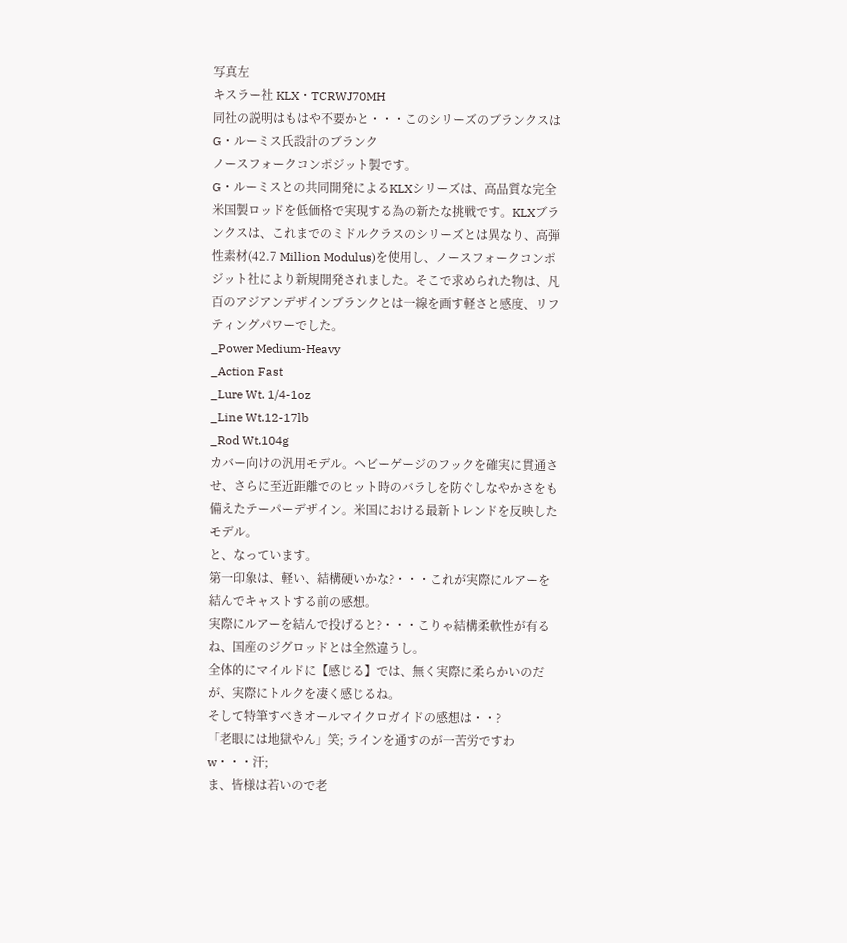写真左
キスラー社 KLX・TCRWJ70MH
同社の説明はもはや不要かと・・・このシリーズのブランクスはG・ルーミス氏設計のブランク
ノースフォークコンポジット製です。
G・ルーミスとの共同開発によるKLXシリーズは、高品質な完全米国製ロッドを低価格で実現する為の新たな挑戦です。KLXブランクスは、これまでのミドルクラスのシリーズとは異なり、高弾性素材(42.7 Million Modulus)を使用し、ノースフォークコンポジット社により新規開発されました。そこで求められた物は、凡百のアジアンデザインブランクとは一線を画す軽さと感度、リフティングパワーでした。
_Power Medium-Heavy
_Action Fast
_Lure Wt. 1/4-1oz
_Line Wt.12-17lb
_Rod Wt.104g
カバー向けの汎用モデル。ヘビーゲージのフックを確実に貫通させ、さらに至近距離でのヒット時のバラしを防ぐしなやかさをも備えたテーパーデザイン。米国における最新トレンドを反映したモデル。
と、なっています。
第一印象は、軽い、結構硬いかな?・・・これが実際にルアーを結んでキャストする前の感想。
実際にルアーを結んで投げると?・・・こりゃ結構柔軟性が有るね、国産のジグロッドとは全然違うし。
全体的にマイルドに【感じる】では、無く実際に柔らかいのだが、実際にトルクを凄く感じるね。
そして特筆すべきオールマイクロガイドの感想は・・?
「老眼には地獄やん」笑; ラインを通すのが一苦労ですわw・・・汗;
ま、皆様は若いので老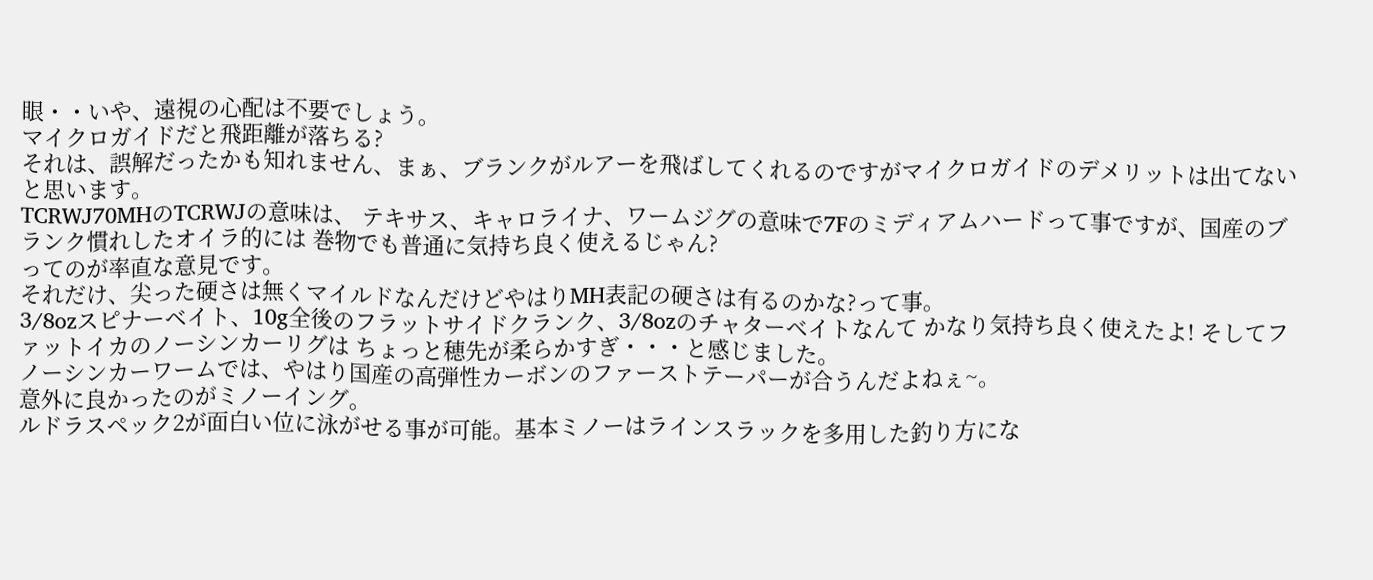眼・・いや、遠視の心配は不要でしょう。
マイクロガイドだと飛距離が落ちる?
それは、誤解だったかも知れません、まぁ、ブランクがルアーを飛ばしてくれるのですがマイクロガイドのデメリットは出てないと思います。
TCRWJ70MHのTCRWJの意味は、 テキサス、キャロライナ、ワームジグの意味で7Fのミディアムハードって事ですが、国産のブランク慣れしたオイラ的には 巻物でも普通に気持ち良く使えるじゃん?
ってのが率直な意見です。
それだけ、尖った硬さは無くマイルドなんだけどやはりMH表記の硬さは有るのかな?って事。
3/8ozスピナーベイト、10g全後のフラットサイドクランク、3/8ozのチャターベイトなんて かなり気持ち良く使えたよ! そしてファットイカのノーシンカーリグは ちょっと穂先が柔らかすぎ・・・と感じました。
ノーシンカーワームでは、やはり国産の高弾性カーボンのファーストテーパーが合うんだよねぇ~。
意外に良かったのがミノーイング。
ルドラスペック2が面白い位に泳がせる事が可能。基本ミノーはラインスラックを多用した釣り方にな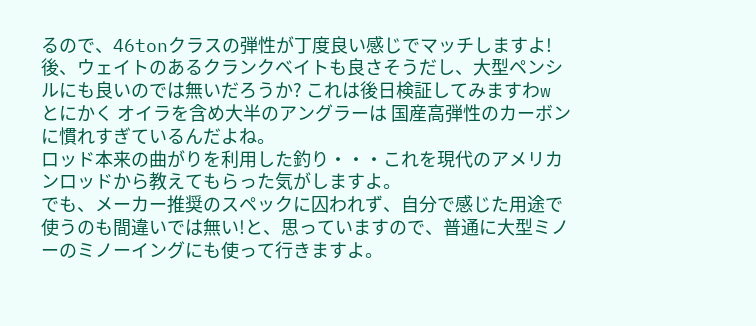るので、46tonクラスの弾性が丁度良い感じでマッチしますよ!後、ウェイトのあるクランクベイトも良さそうだし、大型ペンシルにも良いのでは無いだろうか? これは後日検証してみますわw
とにかく オイラを含め大半のアングラーは 国産高弾性のカーボンに慣れすぎているんだよね。
ロッド本来の曲がりを利用した釣り・・・これを現代のアメリカンロッドから教えてもらった気がしますよ。
でも、メーカー推奨のスペックに囚われず、自分で感じた用途で使うのも間違いでは無い!と、思っていますので、普通に大型ミノーのミノーイングにも使って行きますよ。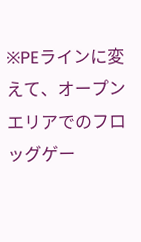※PEラインに変えて、オープンエリアでのフロッグゲー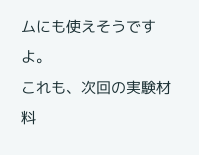ムにも使えそうですよ。
これも、次回の実験材料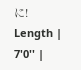に!
Length |
7'0'' |